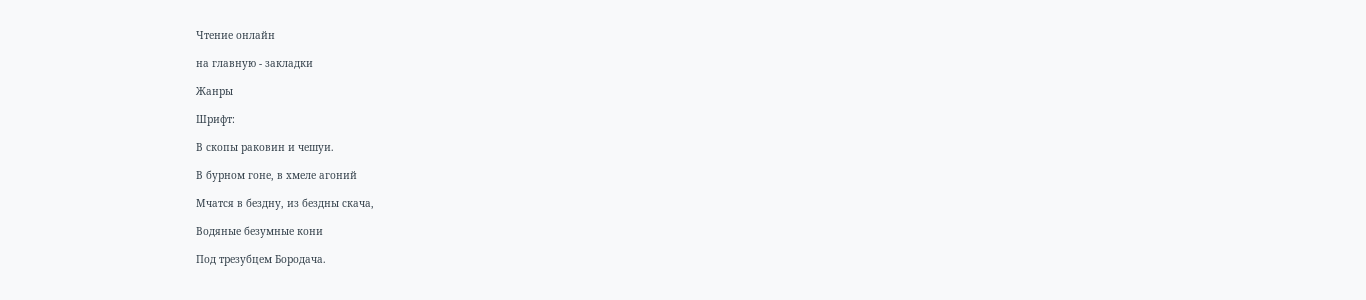Чтение онлайн

на главную - закладки

Жанры

Шрифт:

В скопы раковин и чешуи.

В бурном гоне, в хмеле агоний

Мчатся в бездну, из бездны скача,

Водяные безумные кони

Под трезубцем Бородача.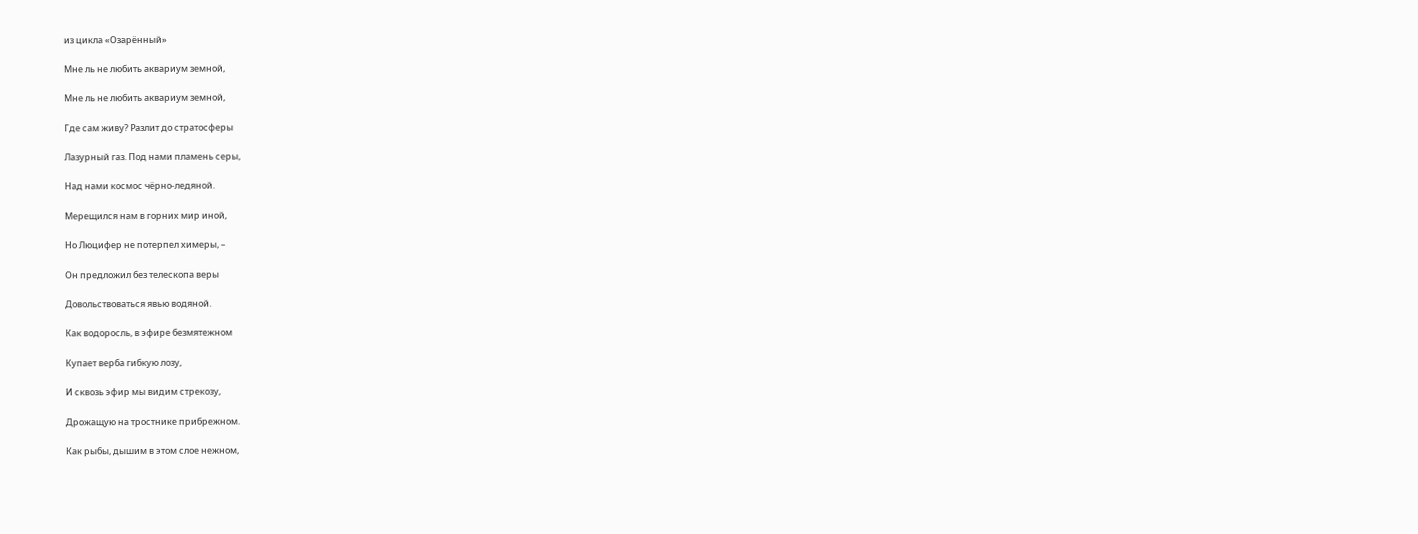из цикла «Озарённый»

Мне ль не любить аквариум земной,

Мне ль не любить аквариум земной,

Где сам живу? Разлит до стратосферы

Лазурный газ. Под нами пламень серы,

Над нами космос чёрно-ледяной.

Мерещился нам в горних мир иной,

Но Люцифер не потерпел химеры, –

Он предложил без телескопа веры

Довольствоваться явью водяной.

Как водоросль, в эфире безмятежном

Купает верба гибкую лозу,

И сквозь эфир мы видим стрекозу,

Дрожащую на тростнике прибрежном.

Как рыбы, дышим в этом слое нежном,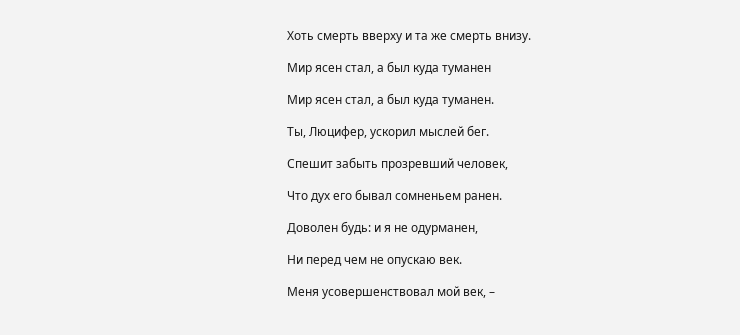Хоть смерть вверху и та же смерть внизу.

Мир ясен стал, а был куда туманен

Мир ясен стал, а был куда туманен.

Ты, Люцифер, ускорил мыслей бег.

Спешит забыть прозревший человек,

Что дух его бывал сомненьем ранен.

Доволен будь: и я не одурманен,

Ни перед чем не опускаю век.

Меня усовершенствовал мой век, –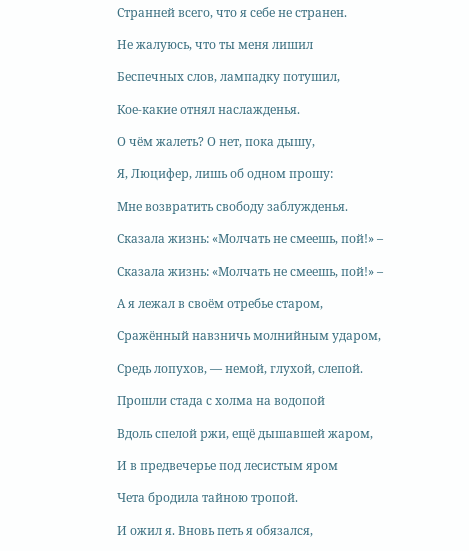Странней всего, что я себе не странен.

Не жалуюсь, что ты меня лишил

Беспечных слов, лампадку потушил,

Кое-какие отнял наслажденья.

О чём жалеть? О нет, пока дышу,

Я, Люцифер, лишь об одном прошу:

Мне возвратить свободу заблужденья.

Сказала жизнь: «Молчать не смеешь, пой!» –

Сказала жизнь: «Молчать не смеешь, пой!» –

А я лежал в своём отребье старом,

Сражённый навзничь молнийным ударом,

Средь лопухов, — немой, глухой, слепой.

Прошли стада с холма на водопой

Вдоль спелой ржи, ещё дышавшей жаром,

И в предвечерье под лесистым яром

Чета бродила тайною тропой.

И ожил я. Вновь петь я обязался,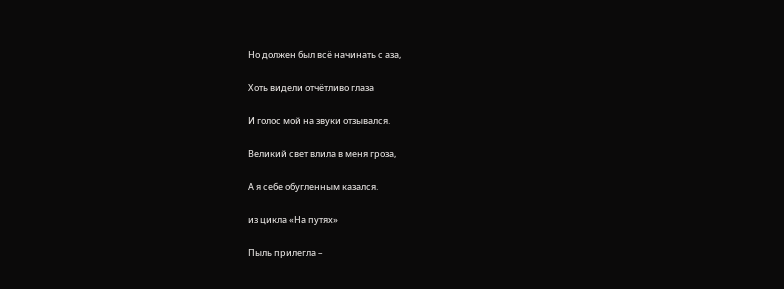Но должен был всё начинать с аза,

Хоть видели отчётливо глаза

И голос мой на звуки отзывался.

Великий свет влила в меня гроза,

А я себе обугленным казался.

из цикла «На путях»

Пыль прилегла –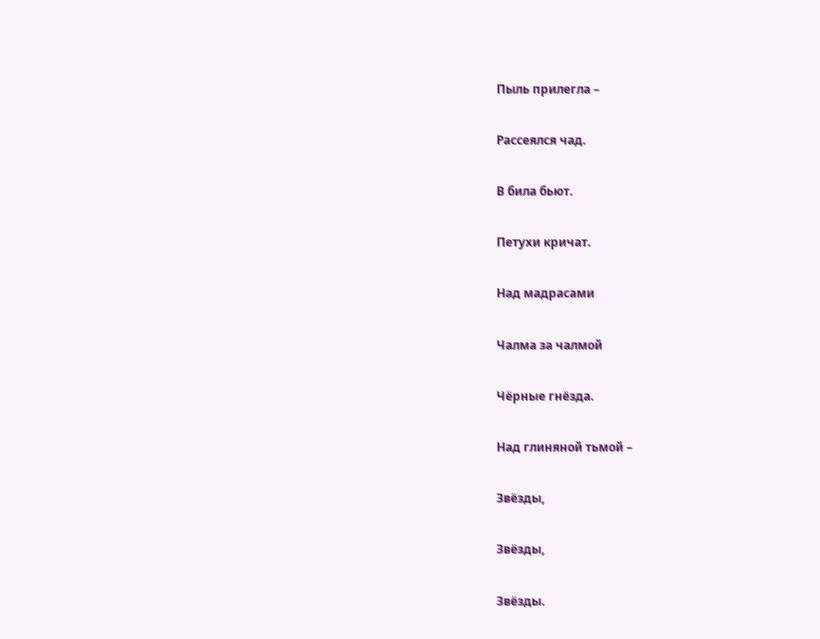Пыль прилегла –

Рассеялся чад.

В била бьют.

Петухи кричат.

Над мадрасами

Чалма за чалмой

Чёрные гнёзда.

Над глиняной тьмой –

Звёзды,

Звёзды,

Звёзды.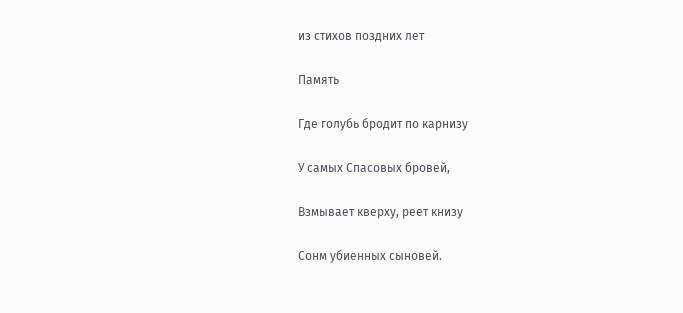из стихов поздних лет

Память

Где голубь бродит по карнизу

У самых Спасовых бровей,

Взмывает кверху, реет книзу

Сонм убиенных сыновей.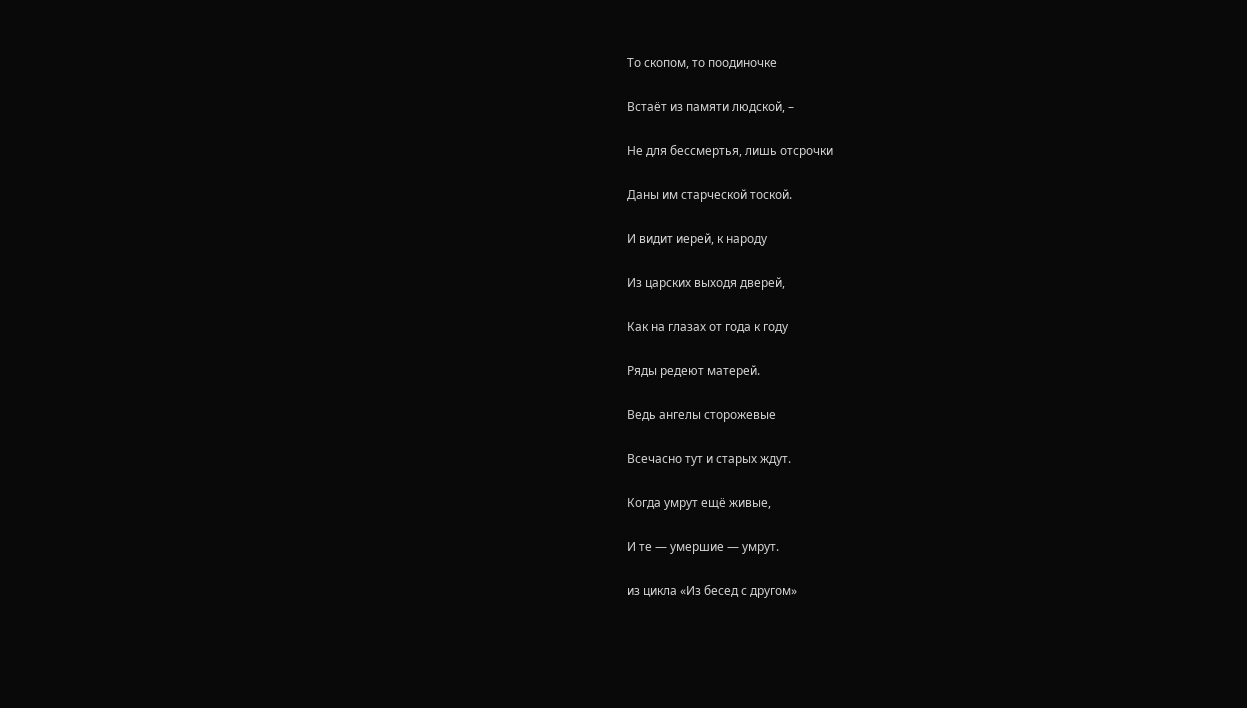То скопом, то поодиночке

Встаёт из памяти людской, –

Не для бессмертья, лишь отсрочки

Даны им старческой тоской.

И видит иерей, к народу

Из царских выходя дверей,

Как на глазах от года к году

Ряды редеют матерей.

Ведь ангелы сторожевые

Всечасно тут и старых ждут.

Когда умрут ещё живые,

И те — умершие — умрут.

из цикла «Из бесед с другом»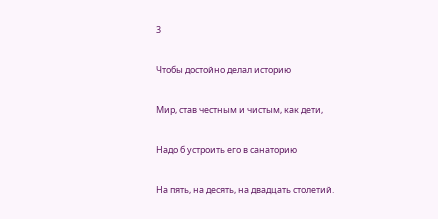3

Чтобы достойно делал историю

Мир, став честным и чистым, как дети,

Надо б устроить его в санаторию

На пять, на десять, на двадцать столетий.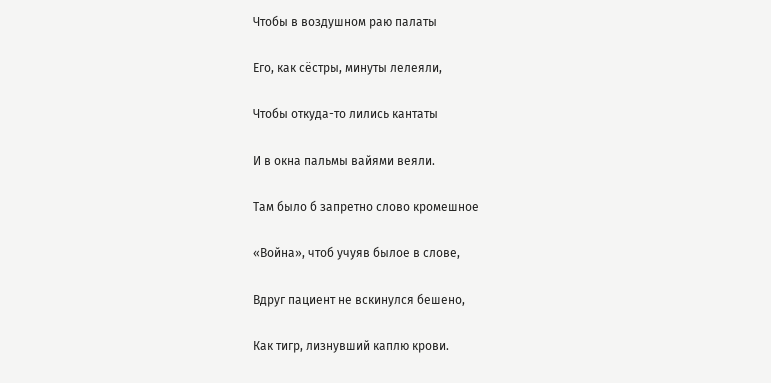Чтобы в воздушном раю палаты

Его, как сёстры, минуты лелеяли,

Чтобы откуда-то лились кантаты

И в окна пальмы вайями веяли.

Там было б запретно слово кромешное

«Война», чтоб учуяв былое в слове,

Вдруг пациент не вскинулся бешено,

Как тигр, лизнувший каплю крови.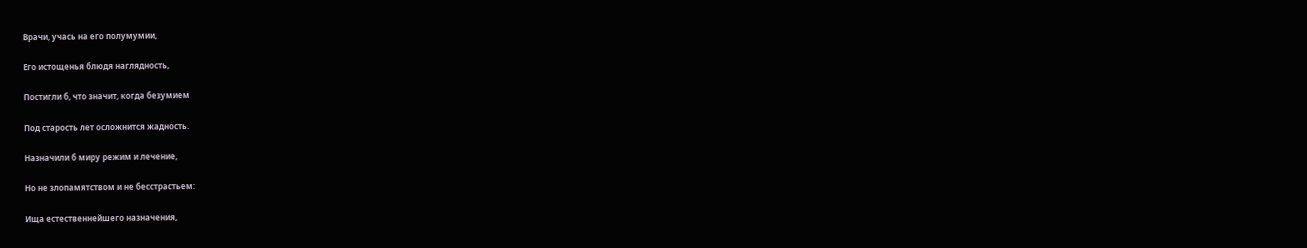Врачи, учась на его полумумии,

Его истощенья блюдя наглядность,

Постигли б, что значит, когда безумием

Под старость лет осложнится жадность.

Назначили б миру режим и лечение,

Но не злопамятством и не бесстрастьем:

Ища естественнейшего назначения,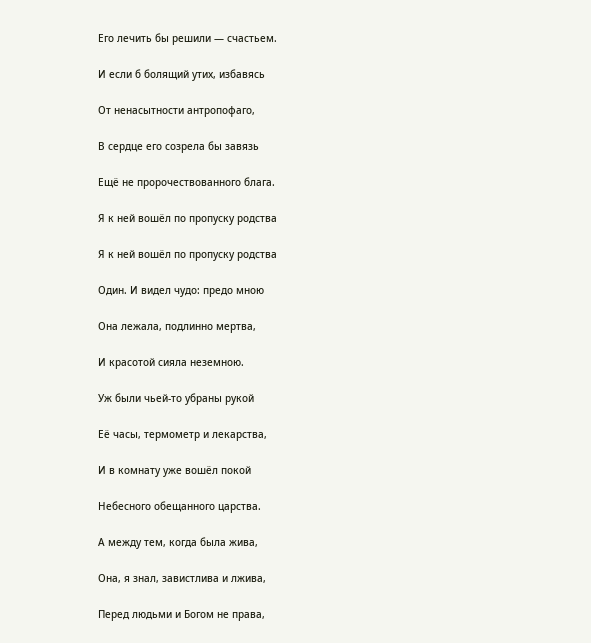Его лечить бы решили — счастьем.

И если б болящий утих, избавясь

От ненасытности антропофаго,

В сердце его созрела бы завязь

Ещё не пророчествованного блага.

Я к ней вошёл по пропуску родства

Я к ней вошёл по пропуску родства

Один. И видел чудо: предо мною

Она лежала, подлинно мертва,

И красотой сияла неземною.

Уж были чьей-то убраны рукой

Её часы, термометр и лекарства,

И в комнату уже вошёл покой

Небесного обещанного царства.

А между тем, когда была жива,

Она, я знал, завистлива и лжива,

Перед людьми и Богом не права,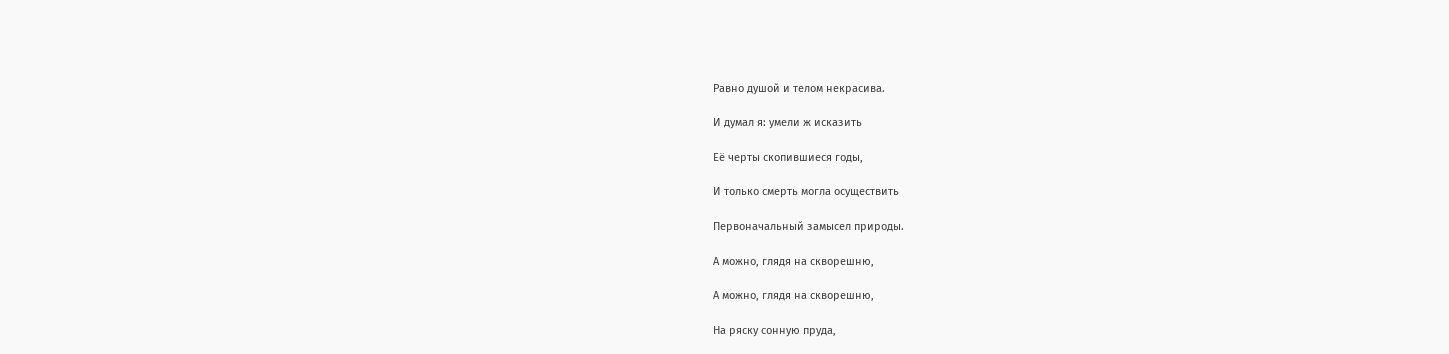Равно душой и телом некрасива.

И думал я: умели ж исказить

Её черты скопившиеся годы,

И только смерть могла осуществить

Первоначальный замысел природы.

А можно, глядя на скворешню,

А можно, глядя на скворешню,

На ряску сонную пруда,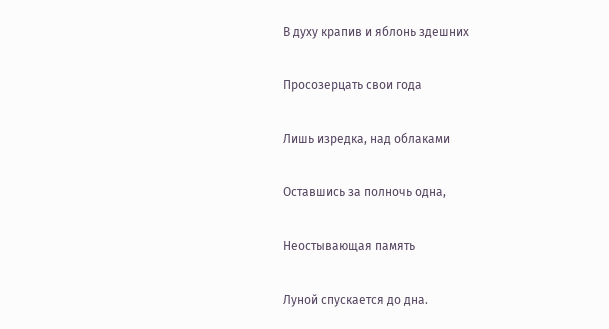В духу крапив и яблонь здешних

Просозерцать свои года

Лишь изредка, над облаками

Оставшись за полночь одна,

Неостывающая память

Луной спускается до дна.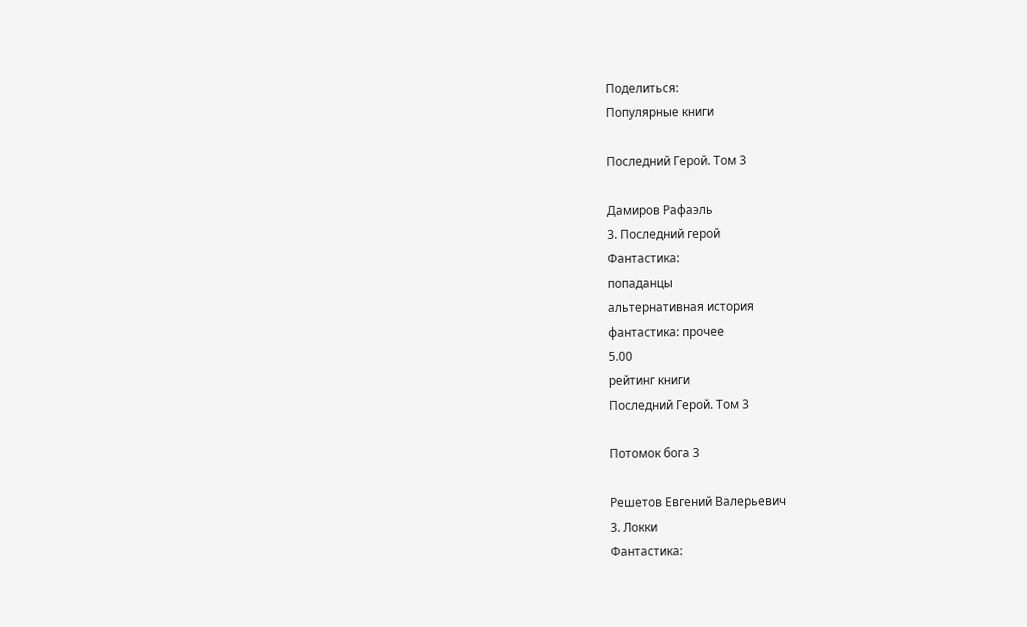Поделиться:
Популярные книги

Последний Герой. Том 3

Дамиров Рафаэль
3. Последний герой
Фантастика:
попаданцы
альтернативная история
фантастика: прочее
5.00
рейтинг книги
Последний Герой. Том 3

Потомок бога 3

Решетов Евгений Валерьевич
3. Локки
Фантастика: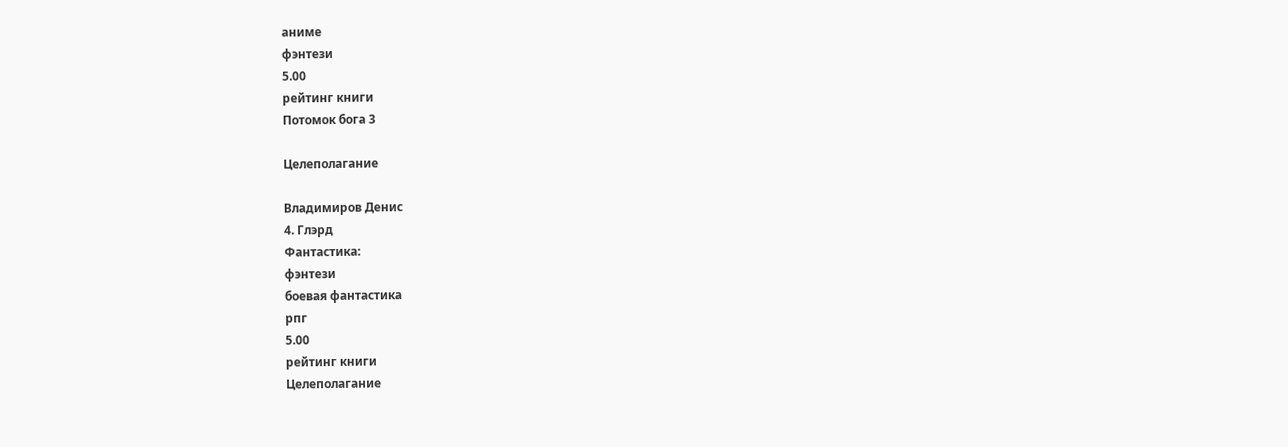аниме
фэнтези
5.00
рейтинг книги
Потомок бога 3

Целеполагание

Владимиров Денис
4. Глэрд
Фантастика:
фэнтези
боевая фантастика
рпг
5.00
рейтинг книги
Целеполагание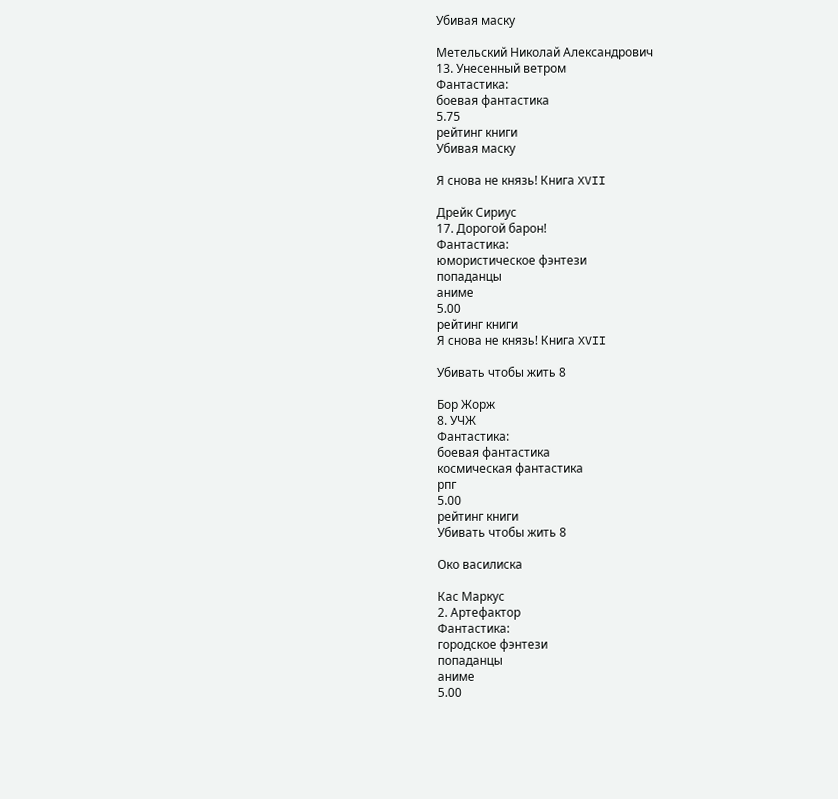Убивая маску

Метельский Николай Александрович
13. Унесенный ветром
Фантастика:
боевая фантастика
5.75
рейтинг книги
Убивая маску

Я снова не князь! Книга XVII

Дрейк Сириус
17. Дорогой барон!
Фантастика:
юмористическое фэнтези
попаданцы
аниме
5.00
рейтинг книги
Я снова не князь! Книга XVII

Убивать чтобы жить 8

Бор Жорж
8. УЧЖ
Фантастика:
боевая фантастика
космическая фантастика
рпг
5.00
рейтинг книги
Убивать чтобы жить 8

Око василиска

Кас Маркус
2. Артефактор
Фантастика:
городское фэнтези
попаданцы
аниме
5.00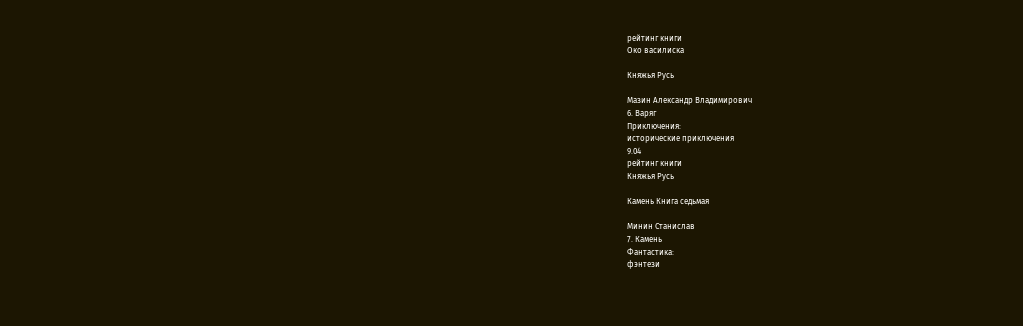рейтинг книги
Око василиска

Княжья Русь

Мазин Александр Владимирович
6. Варяг
Приключения:
исторические приключения
9.04
рейтинг книги
Княжья Русь

Камень Книга седьмая

Минин Станислав
7. Камень
Фантастика:
фэнтези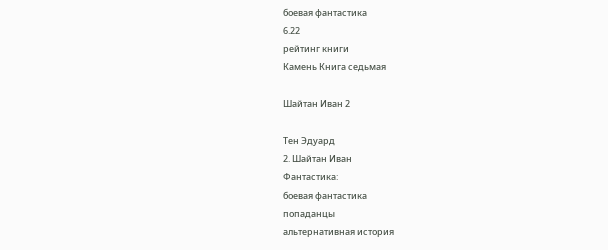боевая фантастика
6.22
рейтинг книги
Камень Книга седьмая

Шайтан Иван 2

Тен Эдуард
2. Шайтан Иван
Фантастика:
боевая фантастика
попаданцы
альтернативная история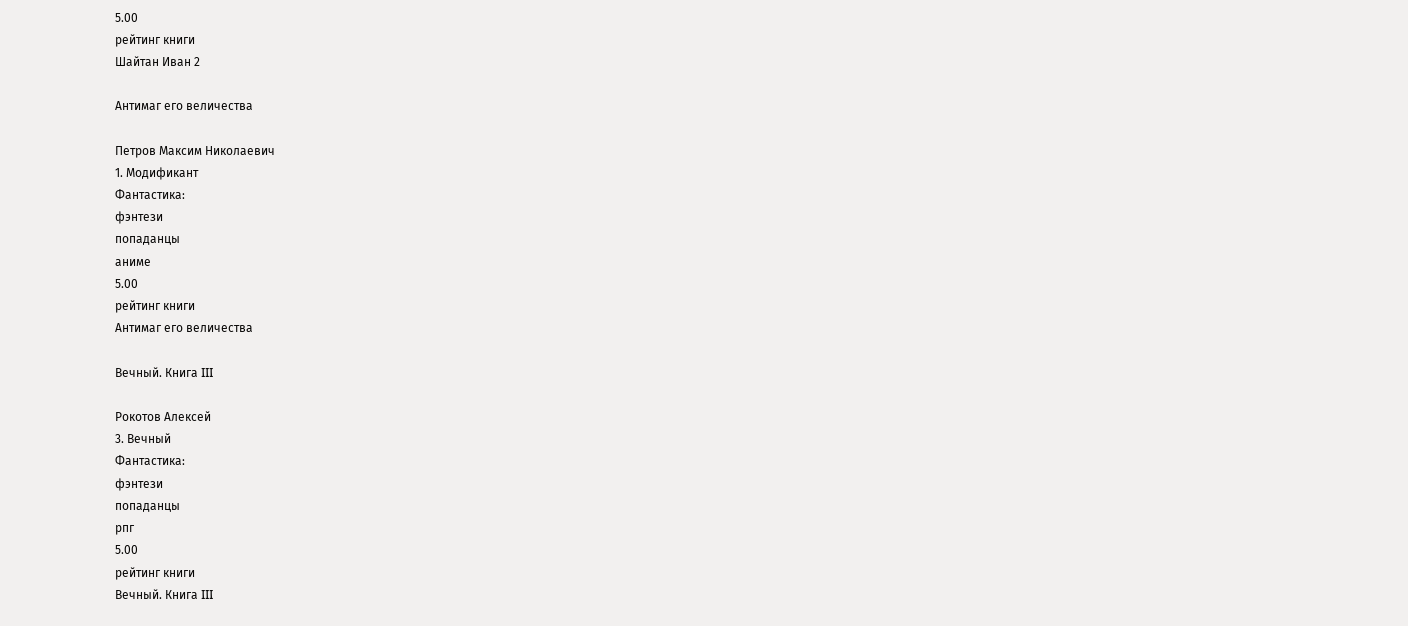5.00
рейтинг книги
Шайтан Иван 2

Антимаг его величества

Петров Максим Николаевич
1. Модификант
Фантастика:
фэнтези
попаданцы
аниме
5.00
рейтинг книги
Антимаг его величества

Вечный. Книга III

Рокотов Алексей
3. Вечный
Фантастика:
фэнтези
попаданцы
рпг
5.00
рейтинг книги
Вечный. Книга III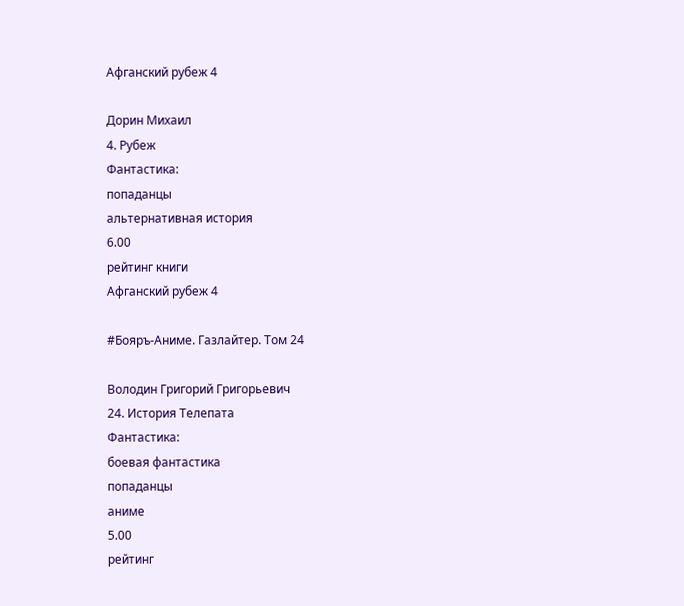Афганский рубеж 4

Дорин Михаил
4. Рубеж
Фантастика:
попаданцы
альтернативная история
6.00
рейтинг книги
Афганский рубеж 4

#Бояръ-Аниме. Газлайтер. Том 24

Володин Григорий Григорьевич
24. История Телепата
Фантастика:
боевая фантастика
попаданцы
аниме
5.00
рейтинг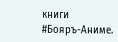книги
#Бояръ-Аниме.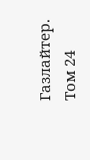Газлайтер. Том 24